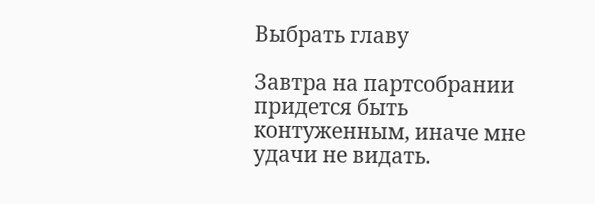Выбрать главу

Завтра на партсобрании придется быть контуженным, иначе мне удачи не видать.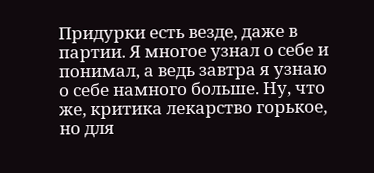Придурки есть везде, даже в партии. Я многое узнал о себе и понимал, а ведь завтра я узнаю о себе намного больше. Ну, что же, критика лекарство горькое, но для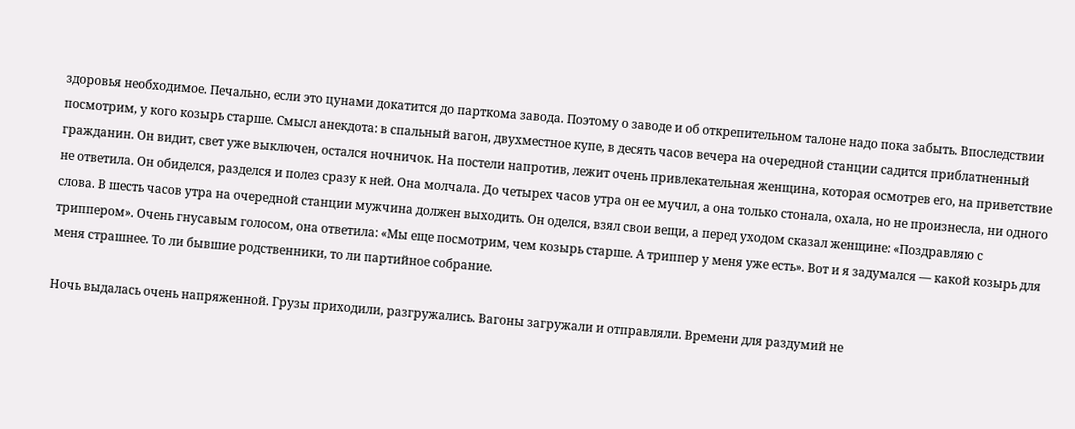здоровья необходимое. Печально, если это цунами докатится до парткома завода. Поэтому о заводе и об открепительном талоне надо пока забыть. Впоследствии посмотрим, у кого козырь старше. Смысл анекдота: в спальный вагон, двухместное купе, в десять часов вечера на очередной станции садится приблатненный гражданин. Он видит, свет уже выключен, остался ночничок. На постели напротив, лежит очень привлекательная женщина, которая осмотрев его, на приветствие не ответила. Он обиделся, разделся и полез сразу к ней. Она молчала. До четырех часов утра он ее мучил, а она только стонала, охала, но не произнесла, ни одного слова. В шесть часов утра на очередной станции мужчина должен выходить. Он оделся, взял свои вещи, а перед уходом сказал женщине: «Поздравляю с триппером». Очень гнусавым голосом, она ответила: «Мы еще посмотрим, чем козырь старше. А триппер у меня уже есть». Вот и я задумался — какой козырь для меня страшнее. То ли бывшие родственники, то ли партийное собрание.

Ночь выдалась очень напряженной. Грузы приходили, разгружались. Вагоны загружали и отправляли. Времени для раздумий не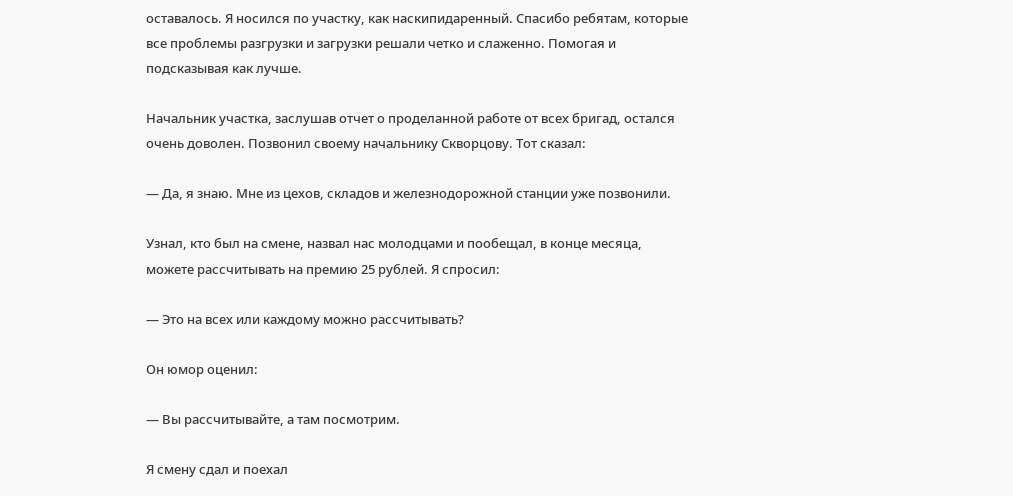оставалось. Я носился по участку, как наскипидаренный. Спасибо ребятам, которые все проблемы разгрузки и загрузки решали четко и слаженно. Помогая и подсказывая как лучше.

Начальник участка, заслушав отчет о проделанной работе от всех бригад, остался очень доволен. Позвонил своему начальнику Скворцову. Тот сказал:

— Да, я знаю. Мне из цехов, складов и железнодорожной станции уже позвонили.

Узнал, кто был на смене, назвал нас молодцами и пообещал, в конце месяца, можете рассчитывать на премию 25 рублей. Я спросил:

— Это на всех или каждому можно рассчитывать?

Он юмор оценил:

— Вы рассчитывайте, а там посмотрим.

Я смену сдал и поехал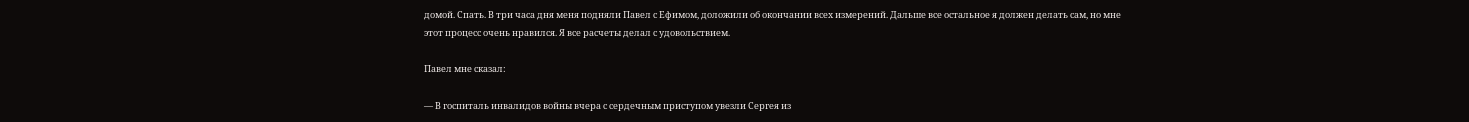домой. Спать. В три часа дня меня подняли Павел с Ефимом, доложили об окончании всех измерений. Дальше все остальное я должен делать сам, но мне этот процесс очень нравился. Я все расчеты делал с удовольствием.

Павел мне сказал:

— В госпиталь инвалидов войны вчера с сердечным приступом увезли Сергея из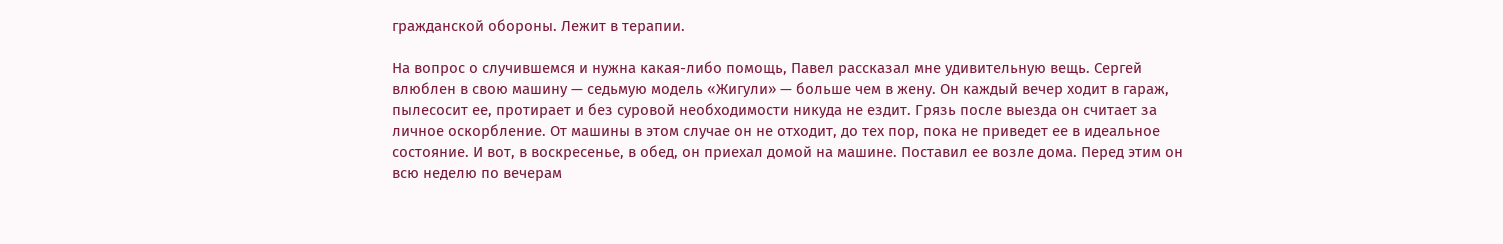гражданской обороны. Лежит в терапии.

На вопрос о случившемся и нужна какая-либо помощь, Павел рассказал мне удивительную вещь. Сергей влюблен в свою машину — седьмую модель «Жигули» — больше чем в жену. Он каждый вечер ходит в гараж, пылесосит ее, протирает и без суровой необходимости никуда не ездит. Грязь после выезда он считает за личное оскорбление. От машины в этом случае он не отходит, до тех пор, пока не приведет ее в идеальное состояние. И вот, в воскресенье, в обед, он приехал домой на машине. Поставил ее возле дома. Перед этим он всю неделю по вечерам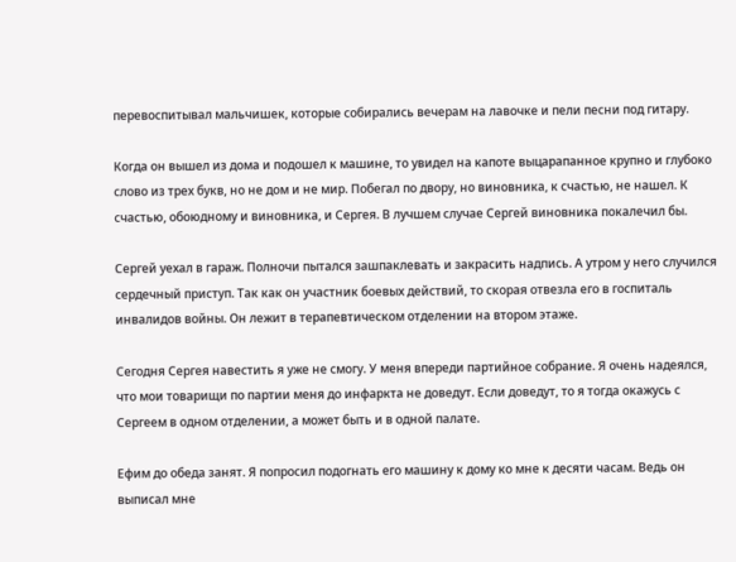перевоспитывал мальчишек, которые собирались вечерам на лавочке и пели песни под гитару.

Когда он вышел из дома и подошел к машине, то увидел на капоте выцарапанное крупно и глубоко слово из трех букв, но не дом и не мир. Побегал по двору, но виновника, к счастью, не нашел. К счастью, обоюдному и виновника, и Сергея. В лучшем случае Сергей виновника покалечил бы.

Сергей уехал в гараж. Полночи пытался зашпаклевать и закрасить надпись. А утром у него случился сердечный приступ. Так как он участник боевых действий, то скорая отвезла его в госпиталь инвалидов войны. Он лежит в терапевтическом отделении на втором этаже.

Сегодня Сергея навестить я уже не смогу. У меня впереди партийное собрание. Я очень надеялся, что мои товарищи по партии меня до инфаркта не доведут. Если доведут, то я тогда окажусь с Сергеем в одном отделении, а может быть и в одной палате.

Ефим до обеда занят. Я попросил подогнать его машину к дому ко мне к десяти часам. Ведь он выписал мне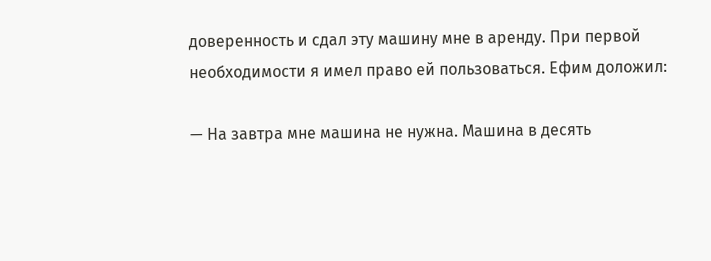доверенность и сдал эту машину мне в аренду. При первой необходимости я имел право ей пользоваться. Ефим доложил:

— На завтра мне машина не нужна. Машина в десять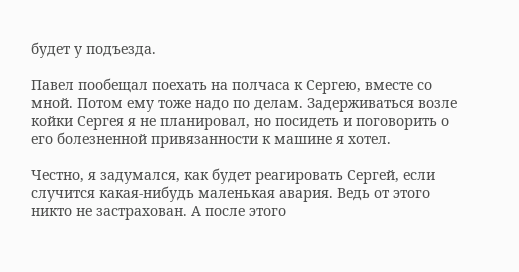будет у подъезда.

Павел пообещал поехать на полчаса к Сергею, вместе со мной. Потом ему тоже надо по делам. Задерживаться возле койки Сергея я не планировал, но посидеть и поговорить о его болезненной привязанности к машине я хотел.

Честно, я задумался, как будет реагировать Сергей, если случится какая-нибудь маленькая авария. Ведь от этого никто не застрахован. А после этого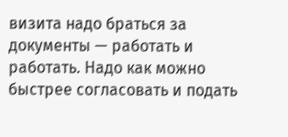визита надо браться за документы — работать и работать. Надо как можно быстрее согласовать и подать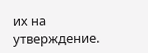их на утверждение.